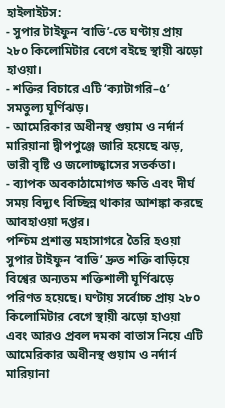হাইলাইটস:
- সুপার টাইফুন ‘বাভি’-তে ঘণ্টায় প্রায় ২৮০ কিলোমিটার বেগে বইছে স্থায়ী ঝড়ো হাওয়া।
- শক্তির বিচারে এটি ‘ক্যাটাগরি–৫’ সমতুল্য ঘূর্ণিঝড়।
- আমেরিকার অধীনস্থ গুয়াম ও নর্দার্ন মারিয়ানা দ্বীপপুঞ্জে জারি হয়েছে ঝড়, ভারী বৃষ্টি ও জলোচ্ছ্বাসের সতর্কতা।
- ব্যাপক অবকাঠামোগত ক্ষতি এবং দীর্ঘ সময় বিদ্যুৎ বিচ্ছিন্ন থাকার আশঙ্কা করছে আবহাওয়া দপ্তর।
পশ্চিম প্রশান্ত মহাসাগরে তৈরি হওয়া সুপার টাইফুন ‘বাভি’ দ্রুত শক্তি বাড়িয়ে বিশ্বের অন্যতম শক্তিশালী ঘূর্ণিঝড়ে পরিণত হয়েছে। ঘণ্টায় সর্বোচ্চ প্রায় ২৮০ কিলোমিটার বেগে স্থায়ী ঝড়ো হাওয়া এবং আরও প্রবল দমকা বাতাস নিয়ে এটি আমেরিকার অধীনস্থ গুয়াম ও নর্দার্ন মারিয়ানা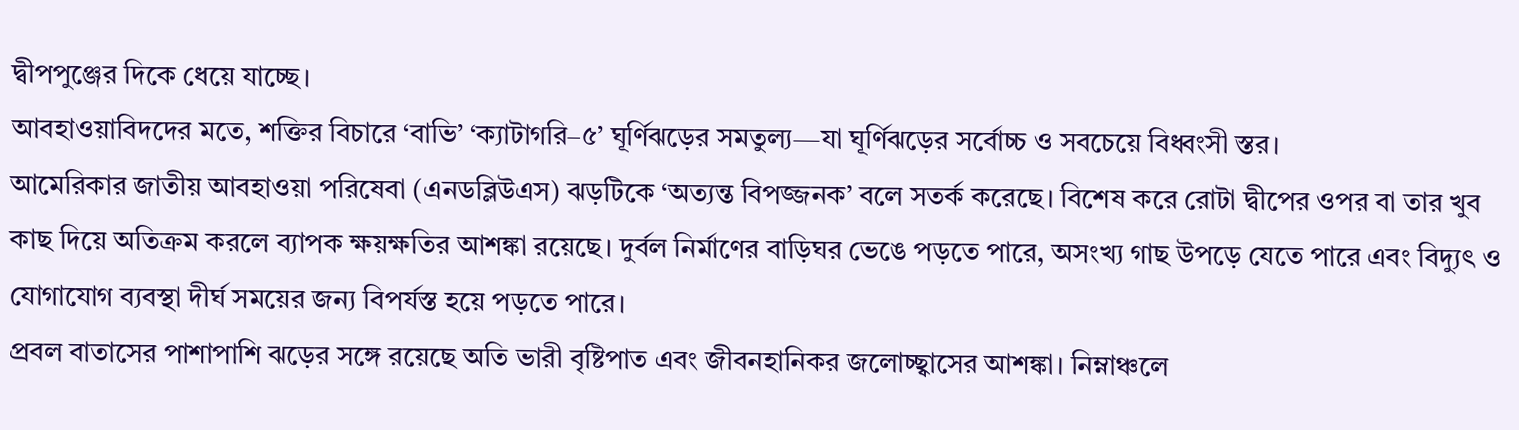দ্বীপপুঞ্জের দিকে ধেয়ে যাচ্ছে।
আবহাওয়াবিদদের মতে, শক্তির বিচারে ‘বাভি’ ‘ক্যাটাগরি–৫’ ঘূর্ণিঝড়ের সমতুল্য—যা ঘূর্ণিঝড়ের সর্বোচ্চ ও সবচেয়ে বিধ্বংসী স্তর।
আমেরিকার জাতীয় আবহাওয়া পরিষেবা (এনডব্লিউএস) ঝড়টিকে ‘অত্যন্ত বিপজ্জনক’ বলে সতর্ক করেছে। বিশেষ করে রোটা দ্বীপের ওপর বা তার খুব কাছ দিয়ে অতিক্রম করলে ব্যাপক ক্ষয়ক্ষতির আশঙ্কা রয়েছে। দুর্বল নির্মাণের বাড়িঘর ভেঙে পড়তে পারে, অসংখ্য গাছ উপড়ে যেতে পারে এবং বিদ্যুৎ ও যোগাযোগ ব্যবস্থা দীর্ঘ সময়ের জন্য বিপর্যস্ত হয়ে পড়তে পারে।
প্রবল বাতাসের পাশাপাশি ঝড়ের সঙ্গে রয়েছে অতি ভারী বৃষ্টিপাত এবং জীবনহানিকর জলোচ্ছ্বাসের আশঙ্কা। নিম্নাঞ্চলে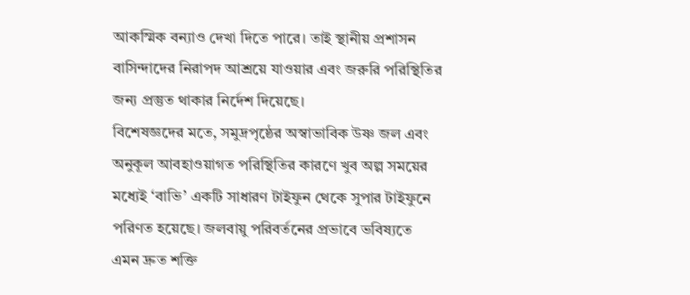আকস্মিক বন্যাও দেখা দিতে পারে। তাই স্থানীয় প্রশাসন বাসিন্দাদের নিরাপদ আশ্রয়ে যাওয়ার এবং জরুরি পরিস্থিতির জন্য প্রস্তুত থাকার নির্দেশ দিয়েছে।
বিশেষজ্ঞদের মতে, সমুদ্রপৃষ্ঠের অস্বাভাবিক উষ্ণ জল এবং অনুকূল আবহাওয়াগত পরিস্থিতির কারণে খুব অল্প সময়ের মধ্যেই ‘বাভি’ একটি সাধারণ টাইফুন থেকে সুপার টাইফুনে পরিণত হয়েছে। জলবায়ু পরিবর্তনের প্রভাবে ভবিষ্যতে এমন দ্রুত শক্তি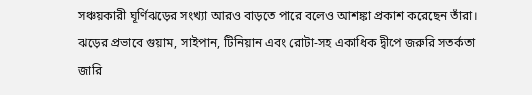সঞ্চয়কারী ঘূর্ণিঝড়ের সংখ্যা আরও বাড়তে পারে বলেও আশঙ্কা প্রকাশ করেছেন তাঁরা।
ঝড়ের প্রভাবে গুয়াম, সাইপান, টিনিয়ান এবং রোটা-সহ একাধিক দ্বীপে জরুরি সতর্কতা জারি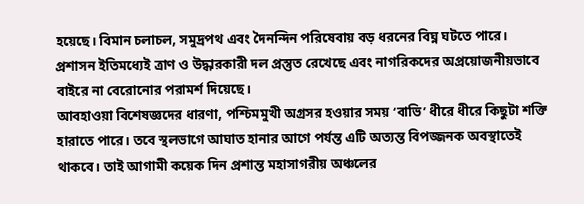হয়েছে। বিমান চলাচল, সমুদ্রপথ এবং দৈনন্দিন পরিষেবায় বড় ধরনের বিঘ্ন ঘটতে পারে। প্রশাসন ইতিমধ্যেই ত্রাণ ও উদ্ধারকারী দল প্রস্তুত রেখেছে এবং নাগরিকদের অপ্রয়োজনীয়ভাবে বাইরে না বেরোনোর পরামর্শ দিয়েছে।
আবহাওয়া বিশেষজ্ঞদের ধারণা, পশ্চিমমুখী অগ্রসর হওয়ার সময় ‘বাভি’ ধীরে ধীরে কিছুটা শক্তি হারাতে পারে। তবে স্থলভাগে আঘাত হানার আগে পর্যন্ত এটি অত্যন্ত বিপজ্জনক অবস্থাতেই থাকবে। তাই আগামী কয়েক দিন প্রশান্ত মহাসাগরীয় অঞ্চলের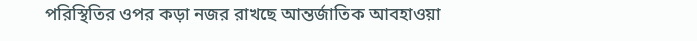পরিস্থিতির ওপর কড়া নজর রাখছে আন্তর্জাতিক আবহাওয়া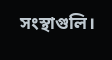সংস্থাগুলি।